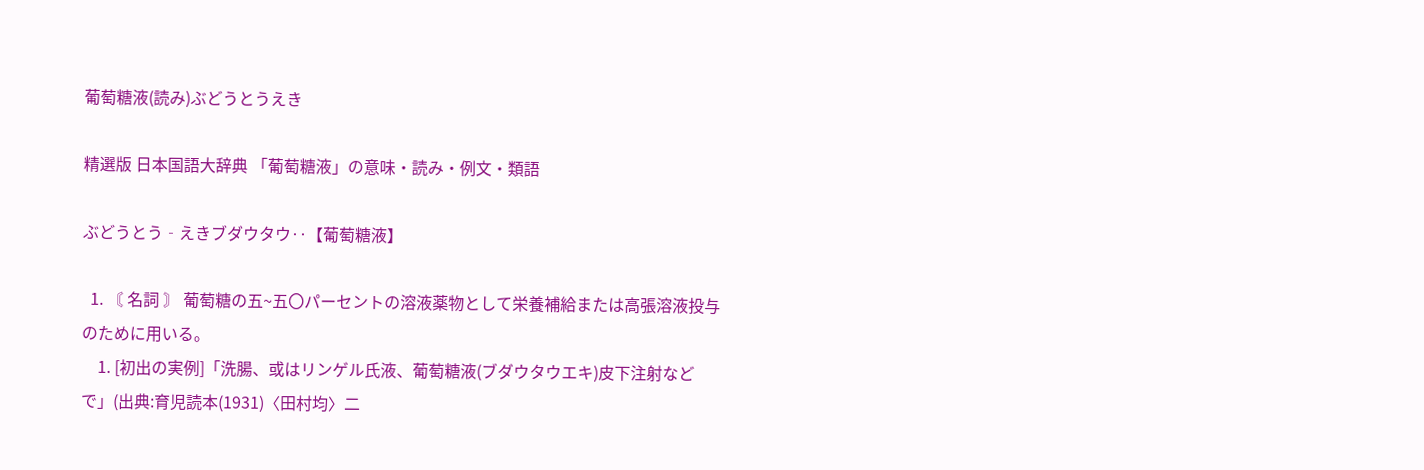葡萄糖液(読み)ぶどうとうえき

精選版 日本国語大辞典 「葡萄糖液」の意味・読み・例文・類語

ぶどうとう‐えきブダウタウ‥【葡萄糖液】

  1. 〘 名詞 〙 葡萄糖の五~五〇パーセントの溶液薬物として栄養補給または高張溶液投与のために用いる。
    1. [初出の実例]「洗腸、或はリンゲル氏液、葡萄糖液(ブダウタウエキ)皮下注射などで」(出典:育児読本(1931)〈田村均〉二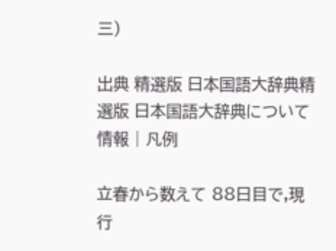三)

出典 精選版 日本国語大辞典精選版 日本国語大辞典について 情報 | 凡例

立春から数えて 88日目で,現行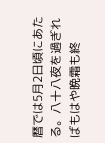暦では5月2日頃にあたる。八十八夜を過ぎればもはや晩霜も終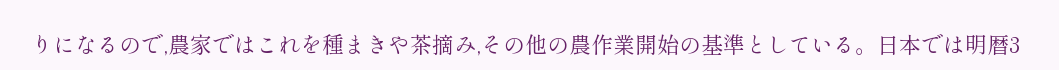りになるので,農家ではこれを種まきや茶摘み,その他の農作業開始の基準としている。日本では明暦3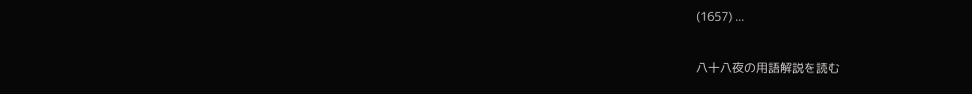(1657) ...

八十八夜の用語解説を読む